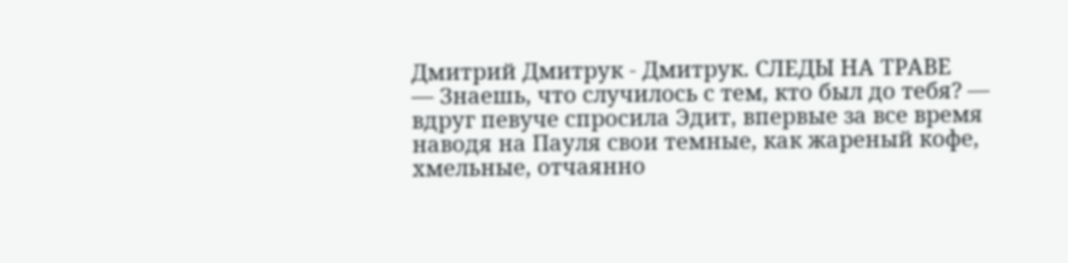Дмитрий Дмитрук - Дмитрук. СЛЕДЫ НА ТРАВЕ
— Знаешь, что случилось с тем, кто был до тебя? — вдруг певуче спросила Эдит, впервые за все время наводя на Пауля свои темные, как жареный кофе, хмельные, отчаянно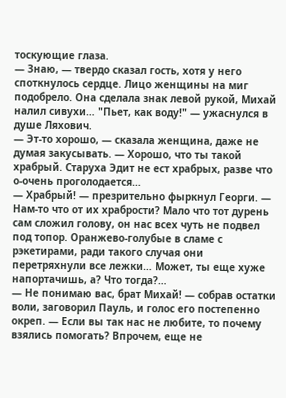тоскующие глаза.
— Знаю, — твердо сказал гость, хотя у него споткнулось сердце. Лицо женщины на миг подобрело. Она сделала знак левой рукой, Михай налил сивухи… "Пьет, как воду!" — ужаснулся в душе Ляхович.
— Эт-то хорошо, — сказала женщина, даже не думая закусывать. — Хорошо, что ты такой храбрый. Старуха Эдит не ест храбрых, разве что о-очень проголодается…
— Храбрый! — презрительно фыркнул Георги. — Нам-то что от их храбрости? Мало что тот дурень сам сложил голову, он нас всех чуть не подвел под топор. Оранжево-голубые в сламе с рэкетирами, ради такого случая они перетряхнули все лежки… Может, ты еще хуже напортачишь, а? Что тогда?…
— Не понимаю вас, брат Михай! — собрав остатки воли, заговорил Пауль, и голос его постепенно окреп. — Если вы так нас не любите, то почему взялись помогать? Впрочем, еще не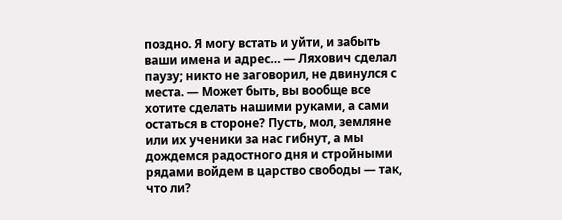поздно. Я могу встать и уйти, и забыть ваши имена и адрес… — Ляхович сделал паузу; никто не заговорил, не двинулся с места. — Может быть, вы вообще все хотите сделать нашими руками, а сами остаться в стороне? Пусть, мол, земляне или их ученики за нас гибнут, а мы дождемся радостного дня и стройными рядами войдем в царство свободы — так, что ли?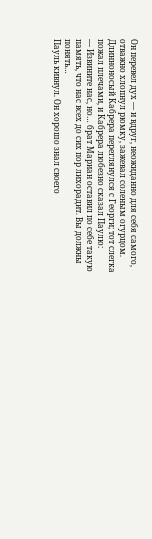Он перевел дух — и вдруг, неожиданно для себя самого, отважно хлопнул рюмку, зажевал соленым огурцом. Длинноносый Кабрера переглянулся с Георги; тот слегка пожал плечами, и Кабрера любезно сказал Паулю:
— Извините нас, но… брат Мариан оставил по себе такую память, что нас всех до сих пор лихорадит. Вы должны понять…
Пауль кивнул. Он хорошо знал своего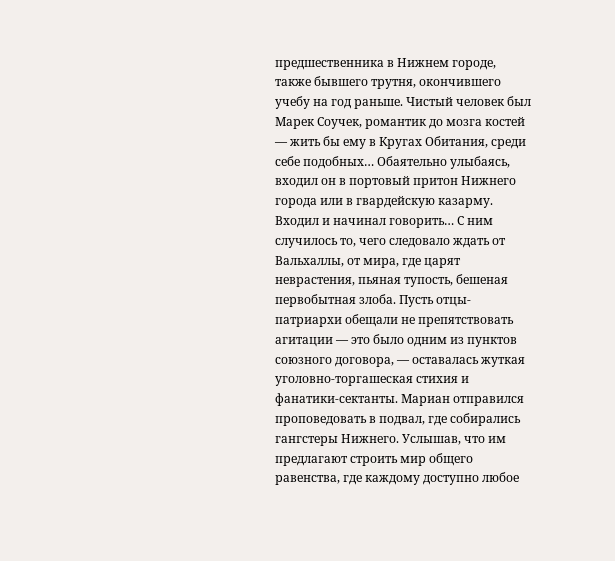предшественника в Нижнем городе, также бывшего трутня, окончившего учебу на год раньше. Чистый человек был Марек Соучек, романтик до мозга костей — жить бы ему в Кругах Обитания, среди себе подобных… Обаятельно улыбаясь, входил он в портовый притон Нижнего города или в гвардейскую казарму. Входил и начинал говорить… С ним случилось то, чего следовало ждать от Вальхаллы, от мира, где царят неврастения, пьяная тупость, бешеная первобытная злоба. Пусть отцы-патриархи обещали не препятствовать агитации — это было одним из пунктов союзного договора, — оставалась жуткая уголовно-торгашеская стихия и фанатики-сектанты. Мариан отправился проповедовать в подвал, где собирались гангстеры Нижнего. Услышав, что им предлагают строить мир общего равенства, где каждому доступно любое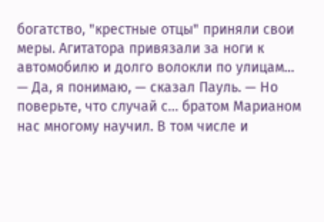богатство, "крестные отцы" приняли свои меры. Агитатора привязали за ноги к автомобилю и долго волокли по улицам…
— Да, я понимаю, — сказал Пауль. — Но поверьте, что случай с… братом Марианом нас многому научил. В том числе и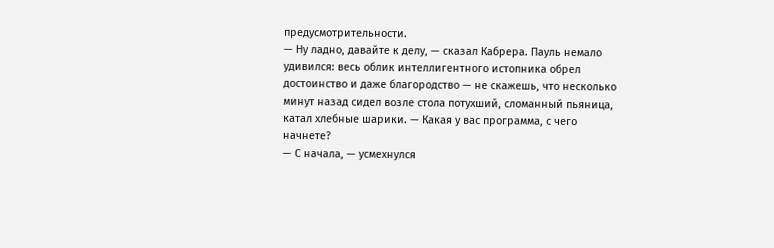предусмотрительности.
— Ну ладно, давайте к делу, — сказал Кабрера. Пауль немало удивился: весь облик интеллигентного истопника обрел достоинство и даже благородство — не скажешь, что несколько минут назад сидел возле стола потухший, сломанный пьяница, катал хлебные шарики. — Какая у вас программа, с чего начнете?
— С начала, — усмехнулся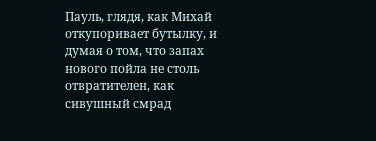Пауль, глядя, как Михай откупоривает бутылку, и думая о том, что запах нового пойла не столь отвратителен, как сивушный смрад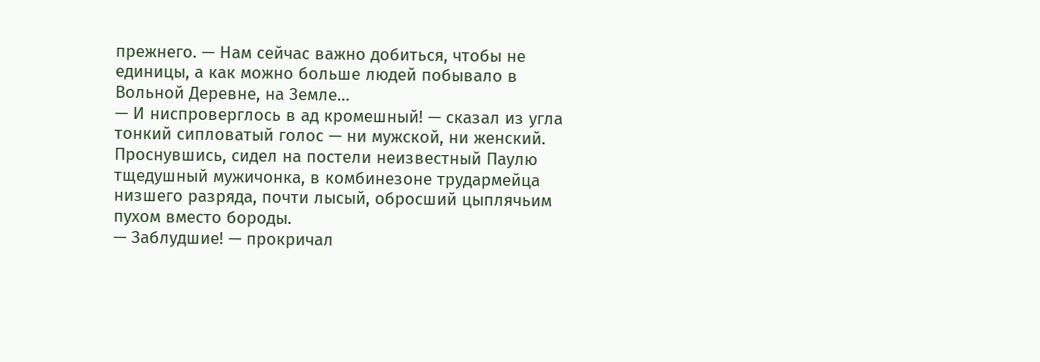прежнего. — Нам сейчас важно добиться, чтобы не единицы, а как можно больше людей побывало в Вольной Деревне, на Земле…
— И ниспроверглось в ад кромешный! — сказал из угла тонкий сипловатый голос — ни мужской, ни женский. Проснувшись, сидел на постели неизвестный Паулю тщедушный мужичонка, в комбинезоне трудармейца низшего разряда, почти лысый, обросший цыплячьим пухом вместо бороды.
— Заблудшие! — прокричал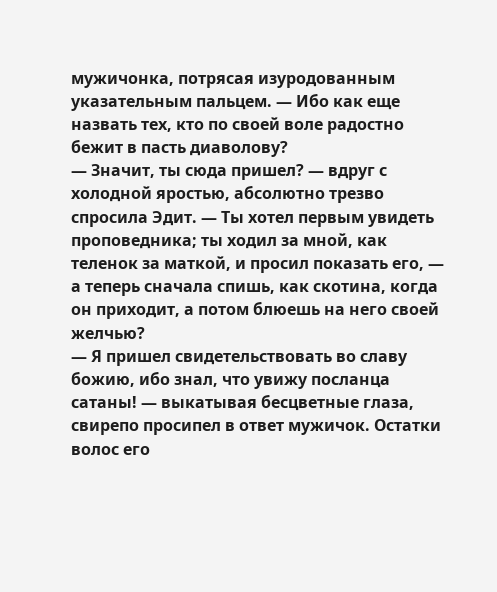мужичонка, потрясая изуродованным указательным пальцем. — Ибо как еще назвать тех, кто по своей воле радостно бежит в пасть диаволову?
— Значит, ты сюда пришел? — вдруг с холодной яростью, абсолютно трезво спросила Эдит. — Ты хотел первым увидеть проповедника; ты ходил за мной, как теленок за маткой, и просил показать его, — а теперь сначала спишь, как скотина, когда он приходит, а потом блюешь на него своей желчью?
— Я пришел свидетельствовать во славу божию, ибо знал, что увижу посланца сатаны! — выкатывая бесцветные глаза, свирепо просипел в ответ мужичок. Остатки волос его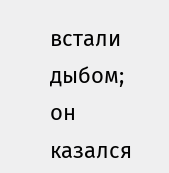встали дыбом; он казался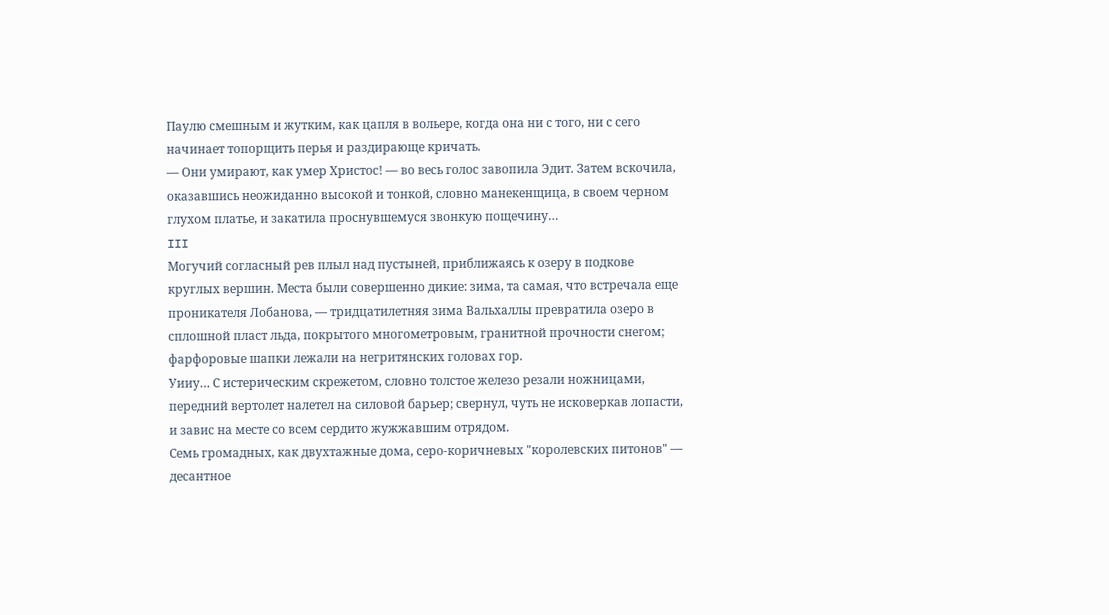Паулю смешным и жутким, как цапля в вольере, когда она ни с того, ни с сего начинает топорщить перья и раздирающе кричать.
— Они умирают, как умер Христос! — во весь голос завопила Эдит. Затем вскочила, оказавшись неожиданно высокой и тонкой, словно манекенщица, в своем черном глухом платье, и закатила проснувшемуся звонкую пощечину…
III
Могучий согласный рев плыл над пустыней, приближаясь к озеру в подкове круглых вершин. Места были совершенно дикие: зима, та самая, что встречала еще проникателя Лобанова, — тридцатилетняя зима Вальхаллы превратила озеро в сплошной пласт льда, покрытого многометровым, гранитной прочности снегом; фарфоровые шапки лежали на негритянских головах гор.
Уииу… С истерическим скрежетом, словно толстое железо резали ножницами, передний вертолет налетел на силовой барьер; свернул, чуть не исковеркав лопасти, и завис на месте со всем сердито жужжавшим отрядом.
Семь громадных, как двухтажные дома, серо-коричневых "королевских питонов" — десантное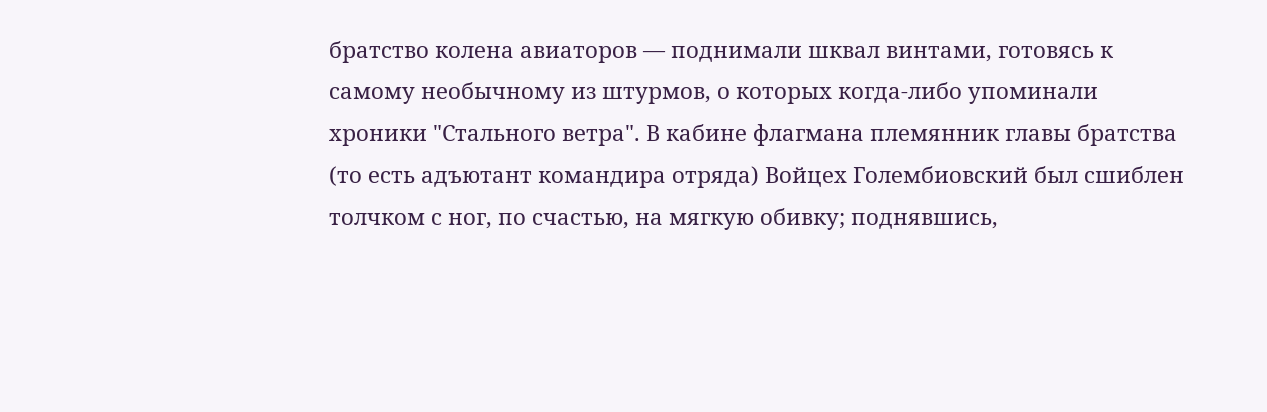братство колена авиаторов — поднимали шквал винтами, готовясь к самому необычному из штурмов, о которых когда-либо упоминали хроники "Стального ветра". В кабине флагмана племянник главы братства (то есть адъютант командира отряда) Войцех Голембиовский был сшиблен толчком с ног, по счастью, на мягкую обивку; поднявшись,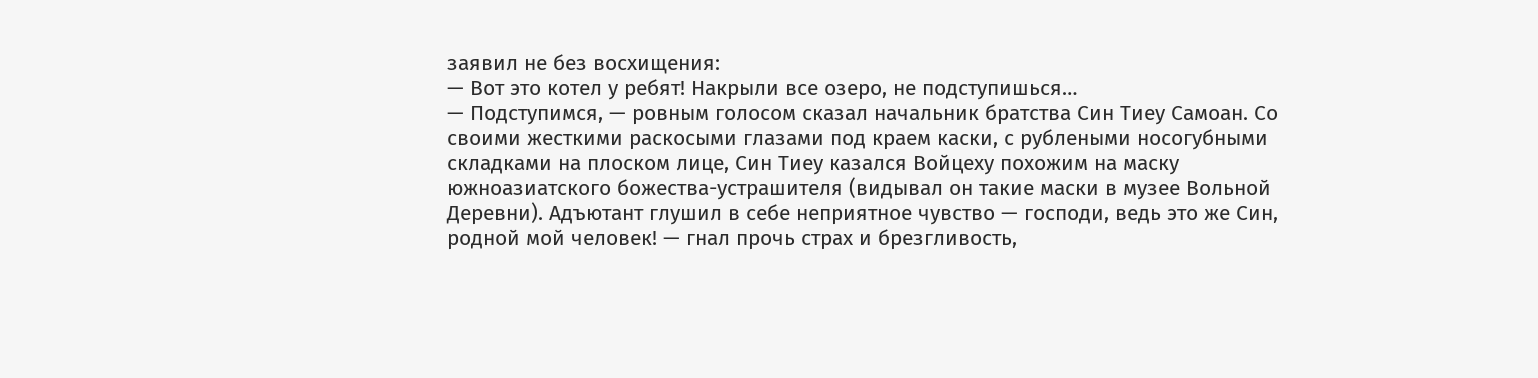заявил не без восхищения:
— Вот это котел у ребят! Накрыли все озеро, не подступишься…
— Подступимся, — ровным голосом сказал начальник братства Син Тиеу Самоан. Со своими жесткими раскосыми глазами под краем каски, с рублеными носогубными складками на плоском лице, Син Тиеу казался Войцеху похожим на маску южноазиатского божества-устрашителя (видывал он такие маски в музее Вольной Деревни). Адъютант глушил в себе неприятное чувство — господи, ведь это же Син, родной мой человек! — гнал прочь страх и брезгливость,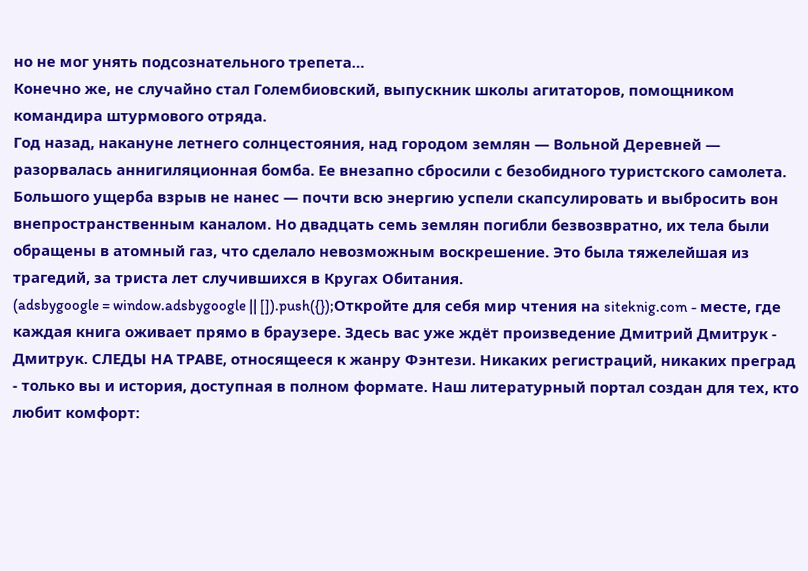но не мог унять подсознательного трепета…
Конечно же, не случайно стал Голембиовский, выпускник школы агитаторов, помощником командира штурмового отряда.
Год назад, накануне летнего солнцестояния, над городом землян — Вольной Деревней — разорвалась аннигиляционная бомба. Ее внезапно сбросили с безобидного туристского самолета. Большого ущерба взрыв не нанес — почти всю энергию успели скапсулировать и выбросить вон внепространственным каналом. Но двадцать семь землян погибли безвозвратно, их тела были обращены в атомный газ, что сделало невозможным воскрешение. Это была тяжелейшая из трагедий, за триста лет случившихся в Кругах Обитания.
(adsbygoogle = window.adsbygoogle || []).push({});Откройте для себя мир чтения на siteknig.com - месте, где каждая книга оживает прямо в браузере. Здесь вас уже ждёт произведение Дмитрий Дмитрук - Дмитрук. СЛЕДЫ НА ТРАВЕ, относящееся к жанру Фэнтези. Никаких регистраций, никаких преград - только вы и история, доступная в полном формате. Наш литературный портал создан для тех, кто любит комфорт: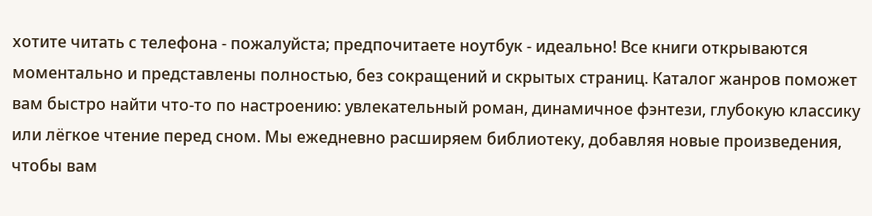хотите читать с телефона - пожалуйста; предпочитаете ноутбук - идеально! Все книги открываются моментально и представлены полностью, без сокращений и скрытых страниц. Каталог жанров поможет вам быстро найти что-то по настроению: увлекательный роман, динамичное фэнтези, глубокую классику или лёгкое чтение перед сном. Мы ежедневно расширяем библиотеку, добавляя новые произведения, чтобы вам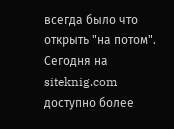всегда было что открыть "на потом". Сегодня на siteknig.com доступно более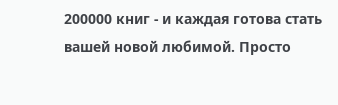200000 книг - и каждая готова стать вашей новой любимой. Просто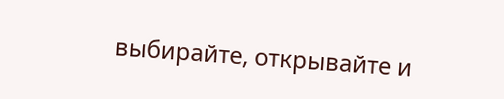выбирайте, открывайте и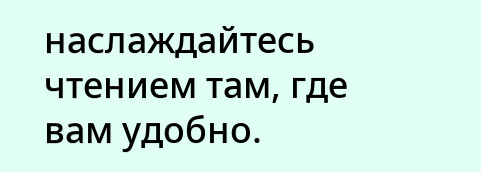наслаждайтесь чтением там, где вам удобно.